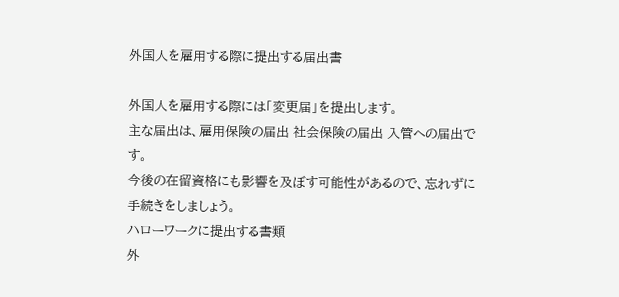外国人を雇用する際に提出する届出書

外国人を雇用する際には「変更届」を提出します。
主な届出は、雇用保険の届出 社会保険の届出 入管への届出です。
今後の在留資格にも影響を及ぼす可能性があるので、忘れずに手続きをしましょう。
ハローワークに提出する書類
外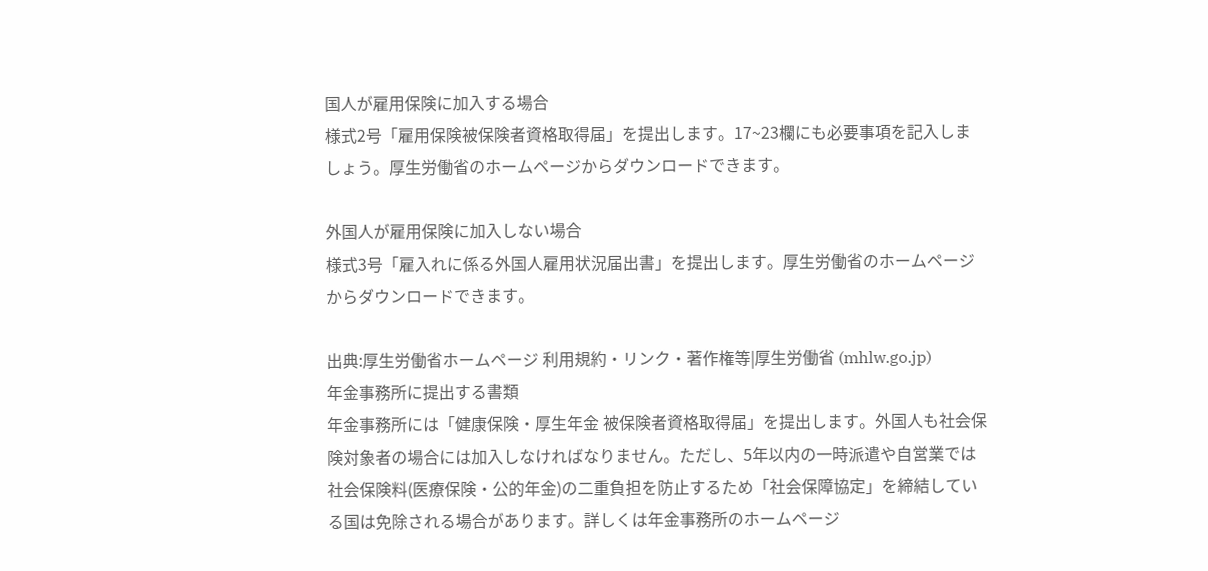国人が雇用保険に加入する場合
様式2号「雇用保険被保険者資格取得届」を提出します。17~23欄にも必要事項を記入しましょう。厚生労働省のホームページからダウンロードできます。

外国人が雇用保険に加入しない場合
様式3号「雇入れに係る外国人雇用状況届出書」を提出します。厚生労働省のホームページからダウンロードできます。

出典:厚生労働省ホームページ 利用規約・リンク・著作権等|厚生労働省 (mhlw.go.jp)
年金事務所に提出する書類
年金事務所には「健康保険・厚生年金 被保険者資格取得届」を提出します。外国人も社会保険対象者の場合には加入しなければなりません。ただし、5年以内の一時派遣や自営業では社会保険料(医療保険・公的年金)の二重負担を防止するため「社会保障協定」を締結している国は免除される場合があります。詳しくは年金事務所のホームページ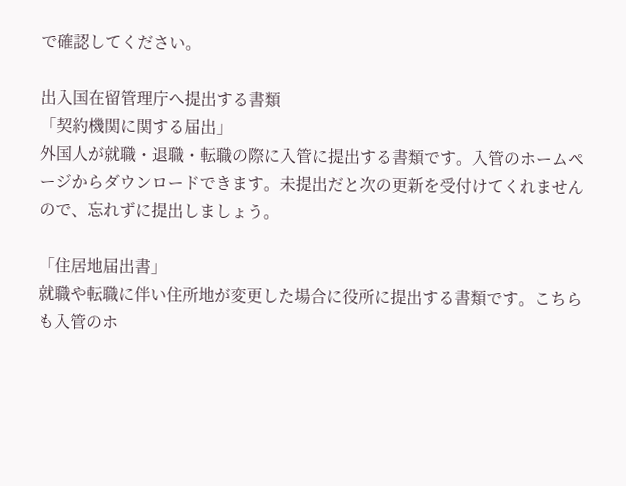で確認してください。

出入国在留管理庁へ提出する書類
「契約機関に関する届出」
外国人が就職・退職・転職の際に入管に提出する書類です。入管のホームページからダウンロードできます。未提出だと次の更新を受付けてくれませんので、忘れずに提出しましょう。

「住居地届出書」
就職や転職に伴い住所地が変更した場合に役所に提出する書類です。こちらも入管のホ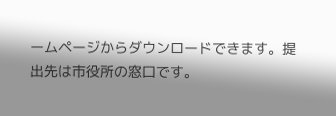ームページからダウンロードできます。提出先は市役所の窓口です。